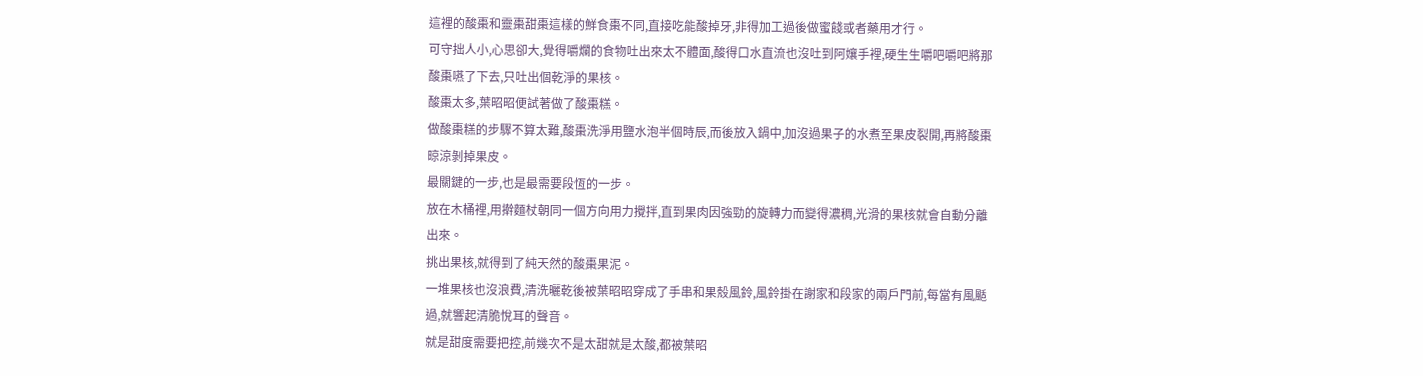這裡的酸棗和靈棗甜棗這樣的鮮食棗不同,直接吃能酸掉牙,非得加工過後做蜜餞或者藥用才行。
可守拙人小,心思卻大,覺得嚼爛的食物吐出來太不體面,酸得口水直流也沒吐到阿孃手裡,硬生生嚼吧嚼吧將那酸棗嚥了下去,只吐出個乾淨的果核。
酸棗太多,葉昭昭便試著做了酸棗糕。
做酸棗糕的步驟不算太難,酸棗洗淨用鹽水泡半個時辰,而後放入鍋中,加沒過果子的水煮至果皮裂開,再將酸棗晾涼剝掉果皮。
最關鍵的一步,也是最需要段恆的一步。
放在木桶裡,用擀麵杖朝同一個方向用力攪拌,直到果肉因強勁的旋轉力而變得濃稠,光滑的果核就會自動分離出來。
挑出果核,就得到了純天然的酸棗果泥。
一堆果核也沒浪費,清洗曬乾後被葉昭昭穿成了手串和果殼風鈴,風鈴掛在謝家和段家的兩戶門前,每當有風颳過,就響起清脆悅耳的聲音。
就是甜度需要把控,前幾次不是太甜就是太酸,都被葉昭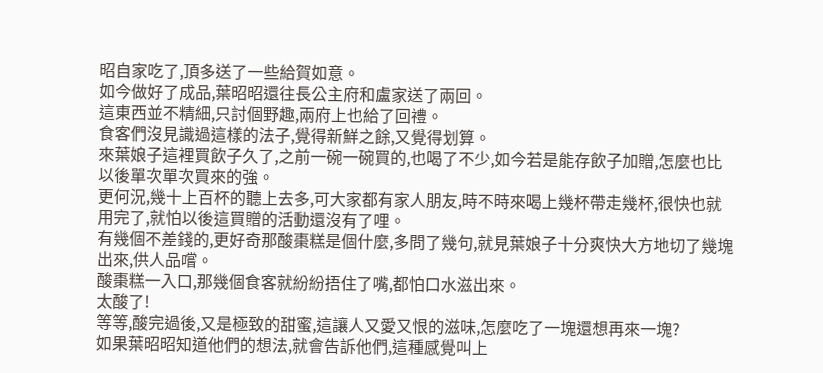昭自家吃了,頂多送了一些給賀如意。
如今做好了成品,葉昭昭還往長公主府和盧家送了兩回。
這東西並不精細,只討個野趣,兩府上也給了回禮。
食客們沒見識過這樣的法子,覺得新鮮之餘,又覺得划算。
來葉娘子這裡買飲子久了,之前一碗一碗買的,也喝了不少,如今若是能存飲子加贈,怎麼也比以後單次單次買來的強。
更何況,幾十上百杯的聽上去多,可大家都有家人朋友,時不時來喝上幾杯帶走幾杯,很快也就用完了,就怕以後這買贈的活動還沒有了哩。
有幾個不差錢的,更好奇那酸棗糕是個什麼,多問了幾句,就見葉娘子十分爽快大方地切了幾塊出來,供人品嚐。
酸棗糕一入口,那幾個食客就紛紛捂住了嘴,都怕口水滋出來。
太酸了!
等等,酸完過後,又是極致的甜蜜,這讓人又愛又恨的滋味,怎麼吃了一塊還想再來一塊?
如果葉昭昭知道他們的想法,就會告訴他們,這種感覺叫上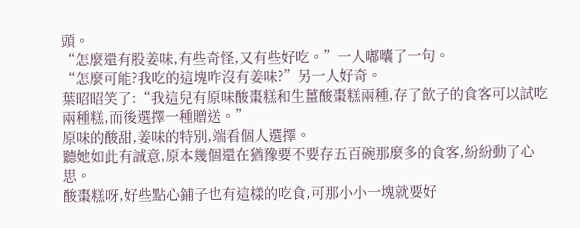頭。
“怎麼還有股姜味,有些奇怪,又有些好吃。”一人嘟囔了一句。
“怎麼可能?我吃的這塊咋沒有姜味?”另一人好奇。
葉昭昭笑了:“我這兒有原味酸棗糕和生薑酸棗糕兩種,存了飲子的食客可以試吃兩種糕,而後選擇一種贈送。”
原味的酸甜,姜味的特別,端看個人選擇。
聽她如此有誠意,原本幾個還在猶豫要不要存五百碗那麼多的食客,紛紛動了心思。
酸棗糕呀,好些點心鋪子也有這樣的吃食,可那小小一塊就要好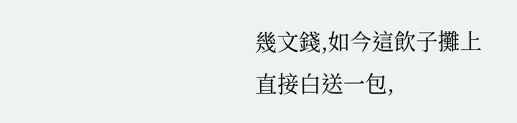幾文錢,如今這飲子攤上直接白送一包,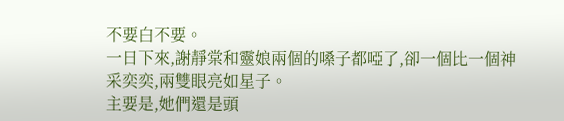不要白不要。
一日下來,謝靜棠和靈娘兩個的嗓子都啞了,卻一個比一個神采奕奕,兩雙眼亮如星子。
主要是,她們還是頭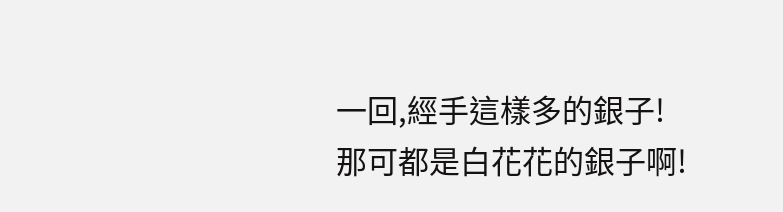一回,經手這樣多的銀子!
那可都是白花花的銀子啊!